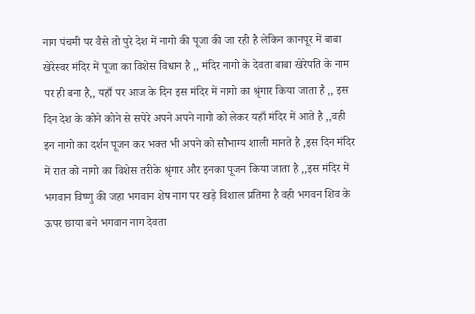नाग पंचमी पर वैसे तो पुरे देश में नागो की पूजा की जा रही है लेकिन कानपूर में बाबा खेरेस्वर मंदिर में पूजा का विशेस विधान है ,, मंदिर नागो के देवता बाबा खेरेपति के नाम पर ही बना है,, यहाँ पर आज के दिन इस मंदिर में नागो का श्रृंगार किया जाता है ,, इस दिन देश के कोने कोने से सपेरे अपने अपने नागो को लेकर यहाँ मंदिर में आते है ,,वही इन नागो का दर्शन पूजन कर भक्त भी अपने को सौभाग्य शाली मानते है ,इस दिन मंदिर में रात को नागो का विशेस तरीके श्रृंगार और इनका पूजन किया जाता है ,,इस मंदिर में भगवान विष्णु की जहा भगवान शेष नाग पर खड़े विशाल प्रतिमा है वही भगवन शिव के ऊपर छाया बने भगवान नाग देवता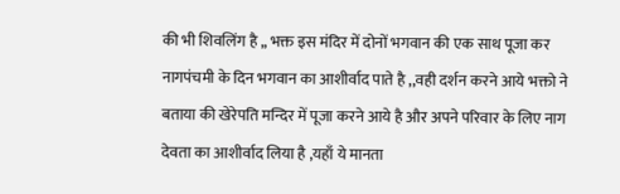की भी शिवलिंग है ,, भक्त इस मंदिर में दोनों भगवान की एक साथ पूजा कर नागपंचमी के दिन भगवान का आशीर्वाद पाते है ,,वही दर्शन करने आये भक्तो ने बताया की खेरेपति मन्दिर में पूजा करने आये है और अपने परिवार के लिए नाग देवता का आशीर्वाद लिया है ,यहाँ ये मानता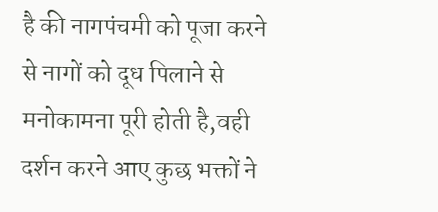है की नागपंचमी को पूजा करने से नागों को दूध पिलाने से मनोकामना पूरी होती है,वही दर्शन करने आए कुछ भक्तों ने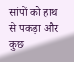सांपों को हाथ से पकड़ा और कुछ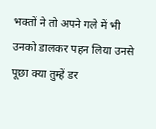भक्तों ने तो अपने गले में भी उनको डालकर पहन लिया उनसे पूछा क्या तुम्हें डर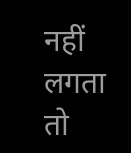नहीं लगता तो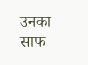उनका साफ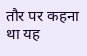तौर पर कहना था यह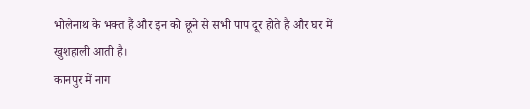भोलेनाथ के भक्त हैं और इन को छूने से सभी पाप दूर होते है और घर में खुशहाली आती है।
कानपुर में नाग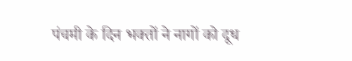पंचमी के दिन भक्तों ने नागों को दूध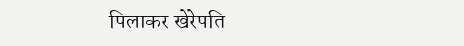पिलाकर खेरेपति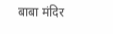बाबा मंदिर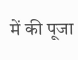में की पूजा